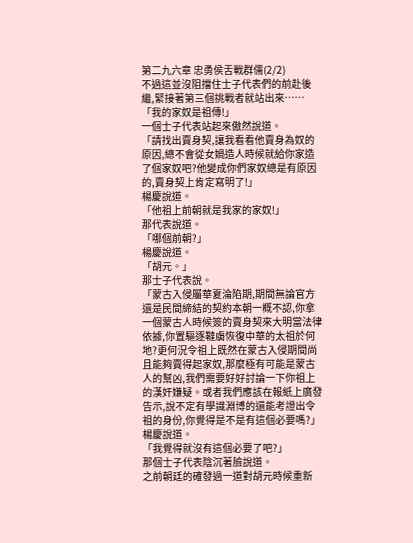第二九六章 忠勇侯舌戰群儒(2/2)
不過這並沒阻擋住士子代表們的前赴後繼,緊接著第三個挑戰者就站出來……
「我的家奴是祖傳!」
一個士子代表站起來傲然說道。
「請找出賣身契,讓我看看他賣身為奴的原因,總不會從女媧造人時候就給你家造了個家奴吧?他變成你們家奴總是有原因的,賣身契上肯定寫明了!」
楊慶說道。
「他祖上前朝就是我家的家奴!」
那代表說道。
「哪個前朝?」
楊慶說道。
「胡元。」
那士子代表說。
「蒙古入侵屬華夏淪陷期,期間無論官方還是民間締結的契約本朝一概不認,你拿一個蒙古人時候簽的賣身契來大明當法律依據,你置驅逐韃虜恢復中華的太祖於何地?更何況令祖上既然在蒙古入侵期間尚且能夠賣得起家奴,那麼極有可能是蒙古人的幫凶,我們需要好好討論一下你祖上的漢奸嫌疑。或者我們應該在報紙上廣發告示,說不定有學識淵博的還能考證出令祖的身份,你覺得是不是有這個必要嗎?」
楊慶說道。
「我覺得就沒有這個必要了吧?」
那個士子代表陰沉著臉說道。
之前朝廷的確發過一道對胡元時候重新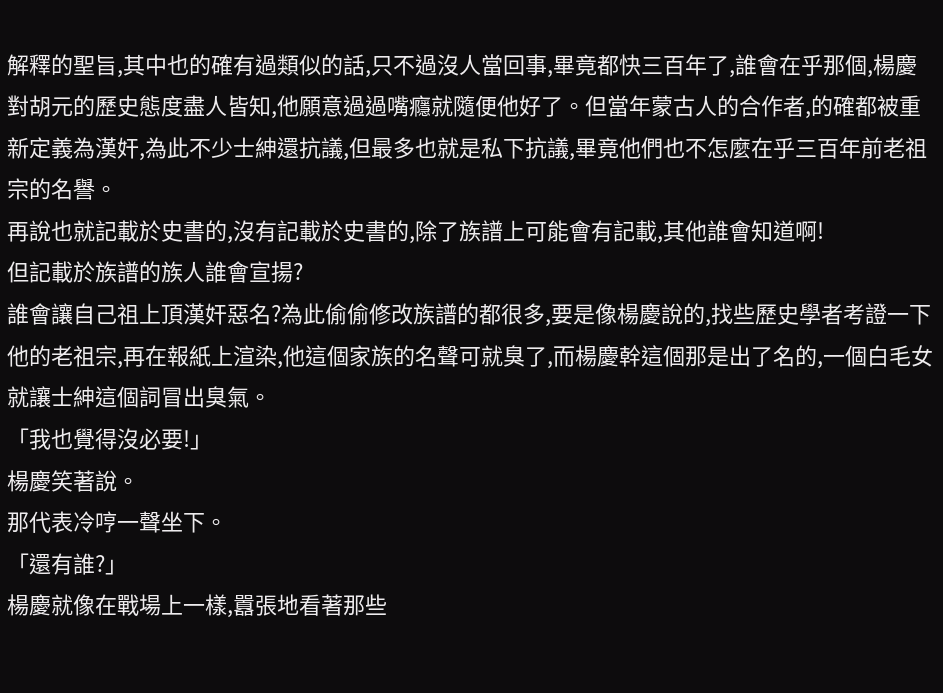解釋的聖旨,其中也的確有過類似的話,只不過沒人當回事,畢竟都快三百年了,誰會在乎那個,楊慶對胡元的歷史態度盡人皆知,他願意過過嘴癮就隨便他好了。但當年蒙古人的合作者,的確都被重新定義為漢奸,為此不少士紳還抗議,但最多也就是私下抗議,畢竟他們也不怎麼在乎三百年前老祖宗的名譽。
再說也就記載於史書的,沒有記載於史書的,除了族譜上可能會有記載,其他誰會知道啊!
但記載於族譜的族人誰會宣揚?
誰會讓自己祖上頂漢奸惡名?為此偷偷修改族譜的都很多,要是像楊慶說的,找些歷史學者考證一下他的老祖宗,再在報紙上渲染,他這個家族的名聲可就臭了,而楊慶幹這個那是出了名的,一個白毛女就讓士紳這個詞冒出臭氣。
「我也覺得沒必要!」
楊慶笑著說。
那代表冷哼一聲坐下。
「還有誰?」
楊慶就像在戰場上一樣,囂張地看著那些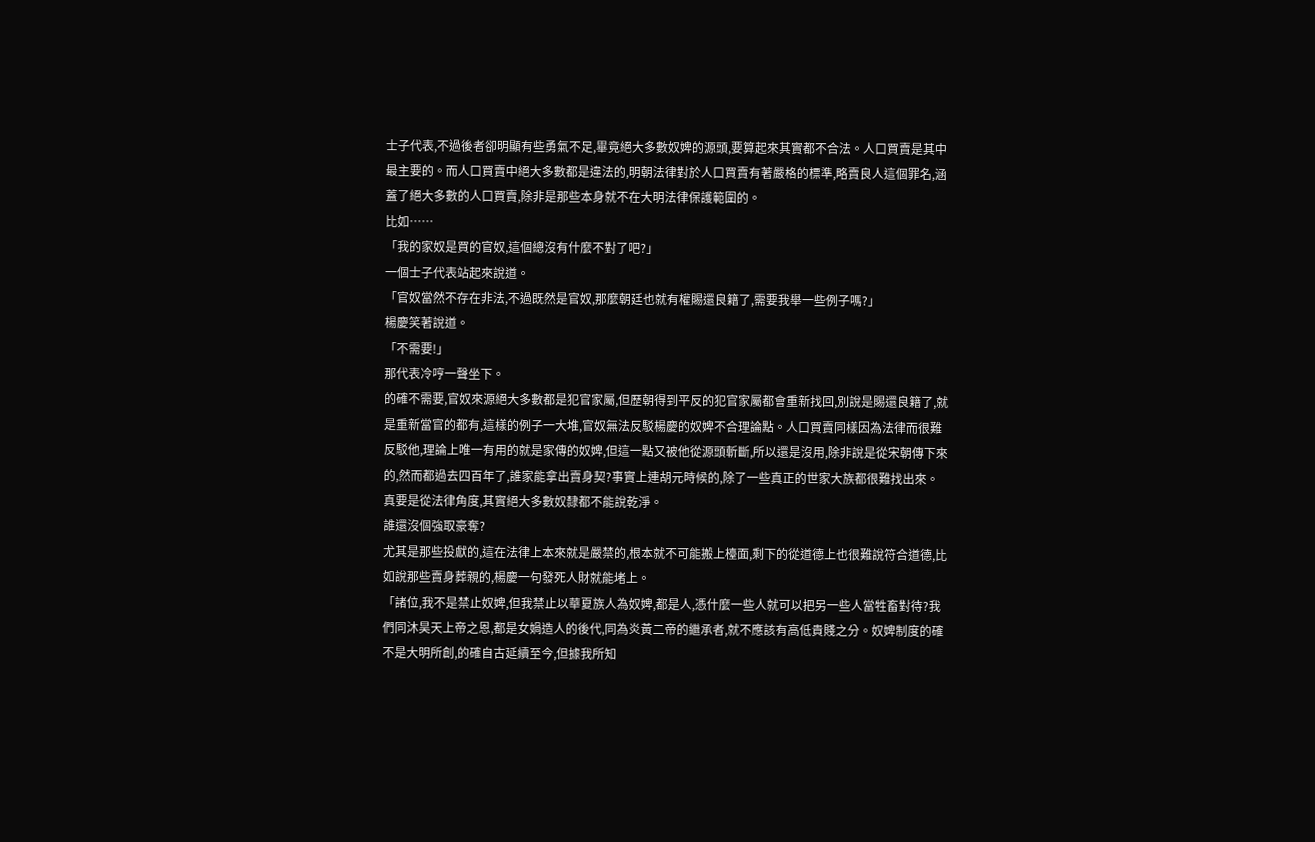士子代表,不過後者卻明顯有些勇氣不足,畢竟絕大多數奴婢的源頭,要算起來其實都不合法。人口買賣是其中最主要的。而人口買賣中絕大多數都是違法的,明朝法律對於人口買賣有著嚴格的標準,略賣良人這個罪名,涵蓋了絕大多數的人口買賣,除非是那些本身就不在大明法律保護範圍的。
比如……
「我的家奴是買的官奴,這個總沒有什麼不對了吧?」
一個士子代表站起來說道。
「官奴當然不存在非法,不過既然是官奴,那麼朝廷也就有權賜還良籍了,需要我舉一些例子嗎?」
楊慶笑著說道。
「不需要!」
那代表冷哼一聲坐下。
的確不需要,官奴來源絕大多數都是犯官家屬,但歷朝得到平反的犯官家屬都會重新找回,別說是賜還良籍了,就是重新當官的都有,這樣的例子一大堆,官奴無法反駁楊慶的奴婢不合理論點。人口買賣同樣因為法律而很難反駁他,理論上唯一有用的就是家傳的奴婢,但這一點又被他從源頭斬斷,所以還是沒用,除非說是從宋朝傳下來的,然而都過去四百年了,誰家能拿出賣身契?事實上連胡元時候的,除了一些真正的世家大族都很難找出來。
真要是從法律角度,其實絕大多數奴隸都不能說乾淨。
誰還沒個強取豪奪?
尤其是那些投獻的,這在法律上本來就是嚴禁的,根本就不可能搬上檯面,剩下的從道德上也很難說符合道德,比如說那些賣身葬親的,楊慶一句發死人財就能堵上。
「諸位,我不是禁止奴婢,但我禁止以華夏族人為奴婢,都是人,憑什麼一些人就可以把另一些人當牲畜對待?我們同沐昊天上帝之恩,都是女媧造人的後代,同為炎黃二帝的繼承者,就不應該有高低貴賤之分。奴婢制度的確不是大明所創,的確自古延續至今,但據我所知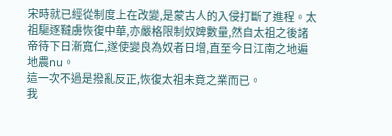宋時就已經從制度上在改變,是蒙古人的入侵打斷了進程。太祖驅逐韃虜恢復中華,亦嚴格限制奴婢數量,然自太祖之後諸帝待下日漸寬仁,遂使變良為奴者日增,直至今日江南之地遍地農nu。
這一次不過是撥亂反正,恢復太祖未竟之業而已。
我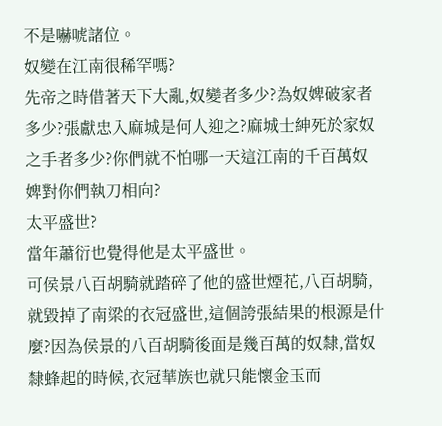不是嚇唬諸位。
奴變在江南很稀罕嗎?
先帝之時借著天下大亂,奴變者多少?為奴婢破家者多少?張獻忠入麻城是何人迎之?麻城士紳死於家奴之手者多少?你們就不怕哪一天這江南的千百萬奴婢對你們執刀相向?
太平盛世?
當年蕭衍也覺得他是太平盛世。
可侯景八百胡騎就踏碎了他的盛世煙花,八百胡騎,就毀掉了南梁的衣冠盛世,這個誇張結果的根源是什麼?因為侯景的八百胡騎後面是幾百萬的奴隸,當奴隸蜂起的時候,衣冠華族也就只能懷金玉而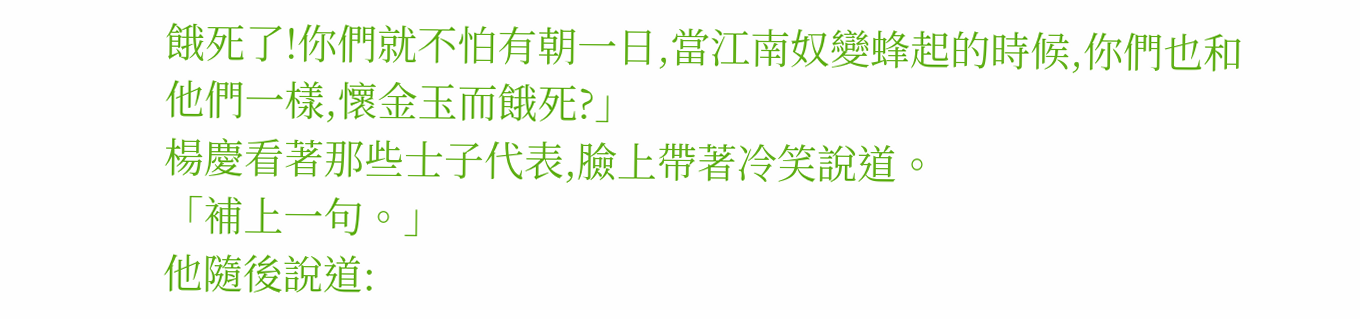餓死了!你們就不怕有朝一日,當江南奴變蜂起的時候,你們也和他們一樣,懷金玉而餓死?」
楊慶看著那些士子代表,臉上帶著冷笑說道。
「補上一句。」
他隨後說道: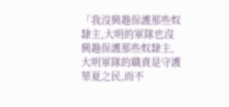「我沒興趣保護那些奴隸主,大明的軍隊也沒興趣保護那些奴隸主,大明軍隊的職責是守護華夏之民,而不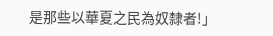是那些以華夏之民為奴隸者!」